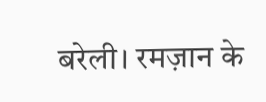बरेली। रमज़ान के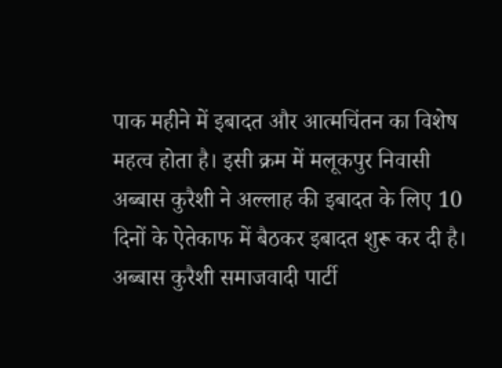पाक महीने में इबादत और आत्मचिंतन का विशेष महत्व होता है। इसी क्रम में मलूकपुर निवासी अब्बास कुरैशी ने अल्लाह की इबादत के लिए 10 दिनों के ऐतेकाफ में बैठकर इबादत शुरू कर दी है। अब्बास कुरैशी समाजवादी पार्टी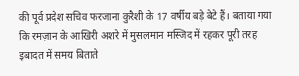की पूर्व प्रदेश सचिव फरजाना कुरैशी के 17 वर्षीय बड़े बेटे हैं। बताया गया कि रमज़ान के आखिरी अशरे में मुसलमान मस्जिद में रहकर पूरी तरह इबादत में समय बिताते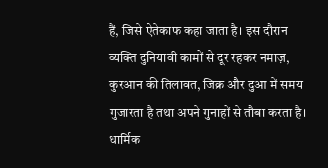हैं, जिसे ऐतेकाफ कहा जाता है। इस दौरान व्यक्ति दुनियावी कामों से दूर रहकर नमाज़, कुरआन की तिलावत, जिक्र और दुआ में समय गुजारता है तथा अपने गुनाहों से तौबा करता है। धार्मिक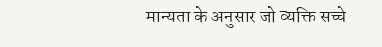मान्यता के अनुसार जो व्यक्ति सच्चे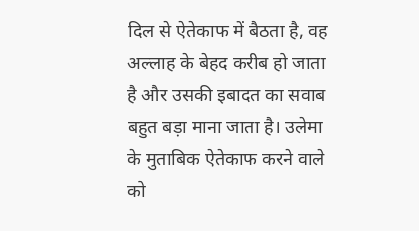दिल से ऐतेकाफ में बैठता है, वह अल्लाह के बेहद करीब हो जाता है और उसकी इबादत का सवाब बहुत बड़ा माना जाता है। उलेमा के मुताबिक ऐतेकाफ करने वाले को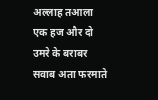अल्लाह तआला एक हज और दो उमरे के बराबर सवाब अता फरमाते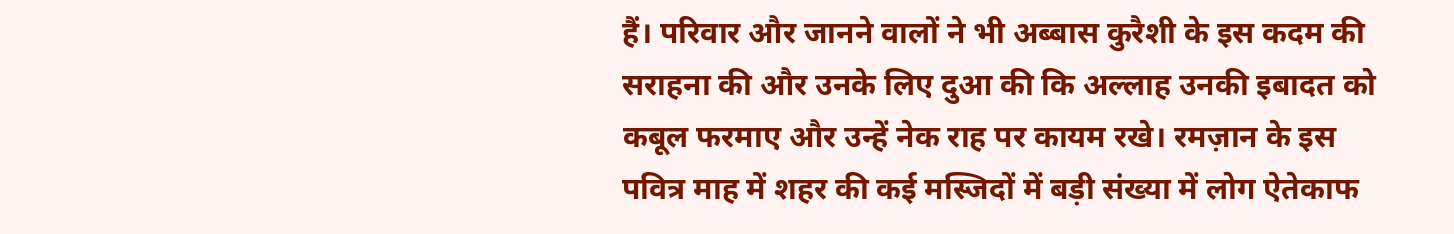हैं। परिवार और जानने वालों ने भी अब्बास कुरैशी के इस कदम की सराहना की और उनके लिए दुआ की कि अल्लाह उनकी इबादत को कबूल फरमाए और उन्हें नेक राह पर कायम रखे। रमज़ान के इस पवित्र माह में शहर की कई मस्जिदों में बड़ी संख्या में लोग ऐतेकाफ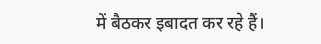में बैठकर इबादत कर रहे हैं।